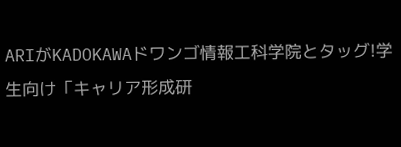ARIがKADOKAWAドワンゴ情報工科学院とタッグ!学生向け「キャリア形成研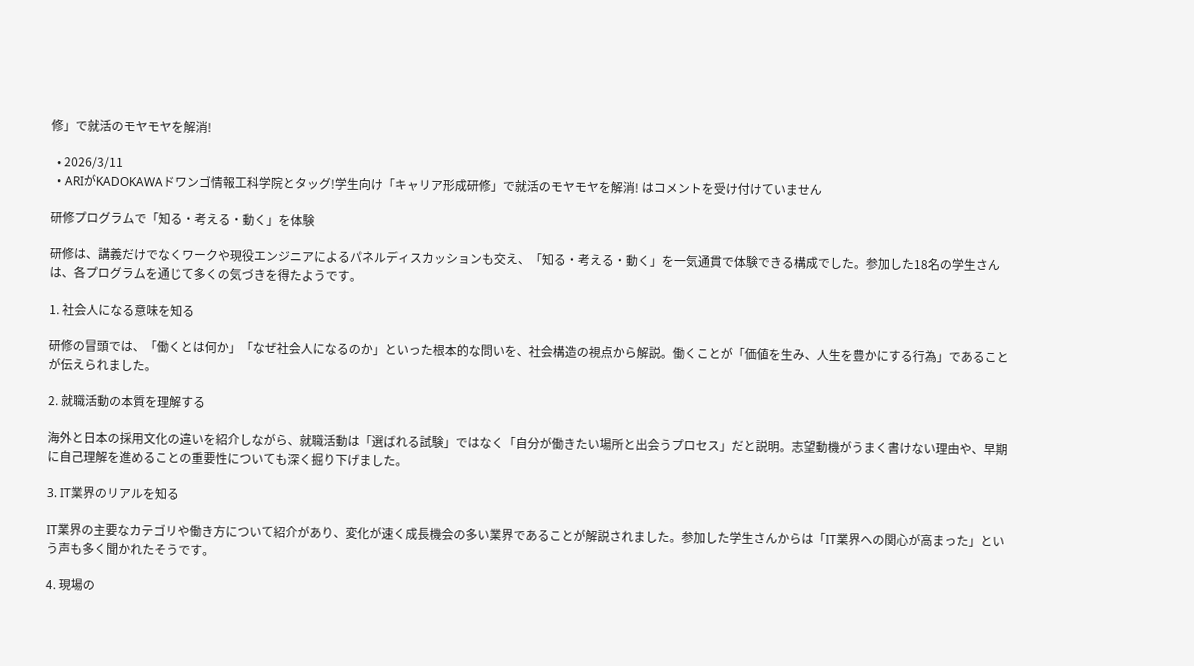修」で就活のモヤモヤを解消!

  • 2026/3/11
  • ARIがKADOKAWAドワンゴ情報工科学院とタッグ!学生向け「キャリア形成研修」で就活のモヤモヤを解消! はコメントを受け付けていません

研修プログラムで「知る・考える・動く」を体験

研修は、講義だけでなくワークや現役エンジニアによるパネルディスカッションも交え、「知る・考える・動く」を一気通貫で体験できる構成でした。参加した18名の学生さんは、各プログラムを通じて多くの気づきを得たようです。

1. 社会人になる意味を知る

研修の冒頭では、「働くとは何か」「なぜ社会人になるのか」といった根本的な問いを、社会構造の視点から解説。働くことが「価値を生み、人生を豊かにする行為」であることが伝えられました。

2. 就職活動の本質を理解する

海外と日本の採用文化の違いを紹介しながら、就職活動は「選ばれる試験」ではなく「自分が働きたい場所と出会うプロセス」だと説明。志望動機がうまく書けない理由や、早期に自己理解を進めることの重要性についても深く掘り下げました。

3. IT業界のリアルを知る

IT業界の主要なカテゴリや働き方について紹介があり、変化が速く成長機会の多い業界であることが解説されました。参加した学生さんからは「IT業界への関心が高まった」という声も多く聞かれたそうです。

4. 現場の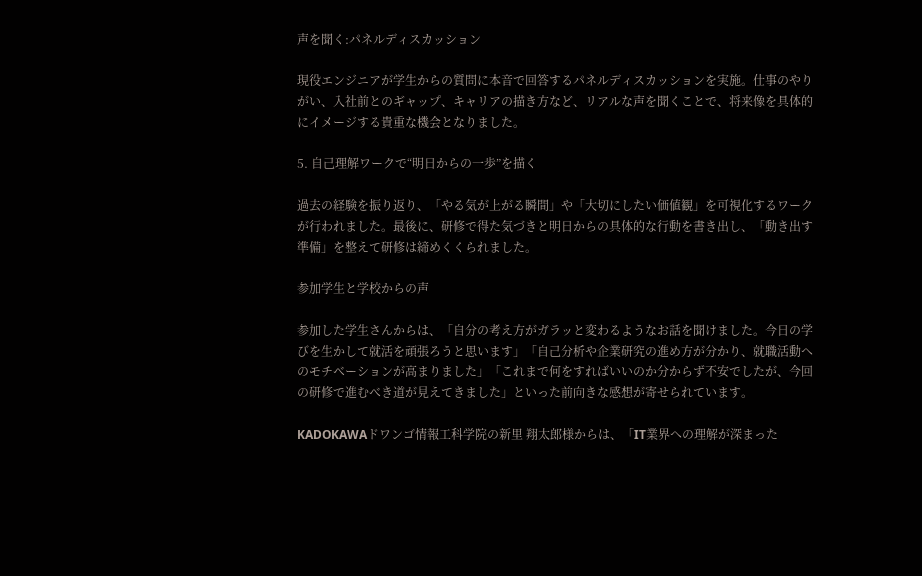声を聞く:パネルディスカッション

現役エンジニアが学生からの質問に本音で回答するパネルディスカッションを実施。仕事のやりがい、入社前とのギャップ、キャリアの描き方など、リアルな声を聞くことで、将来像を具体的にイメージする貴重な機会となりました。

5. 自己理解ワークで“明日からの一歩”を描く

過去の経験を振り返り、「やる気が上がる瞬間」や「大切にしたい価値観」を可視化するワークが行われました。最後に、研修で得た気づきと明日からの具体的な行動を書き出し、「動き出す準備」を整えて研修は締めくくられました。

参加学生と学校からの声

参加した学生さんからは、「自分の考え方がガラッと変わるようなお話を聞けました。今日の学びを生かして就活を頑張ろうと思います」「自己分析や企業研究の進め方が分かり、就職活動へのモチベーションが高まりました」「これまで何をすればいいのか分からず不安でしたが、今回の研修で進むべき道が見えてきました」といった前向きな感想が寄せられています。

KADOKAWAドワンゴ情報工科学院の新里 翔太郎様からは、「IT業界への理解が深まった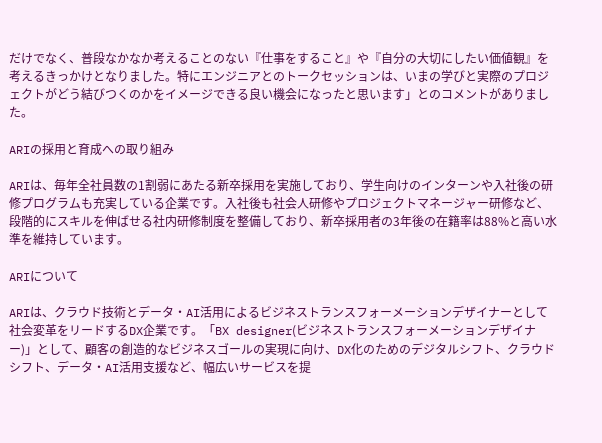だけでなく、普段なかなか考えることのない『仕事をすること』や『自分の大切にしたい価値観』を考えるきっかけとなりました。特にエンジニアとのトークセッションは、いまの学びと実際のプロジェクトがどう結びつくのかをイメージできる良い機会になったと思います」とのコメントがありました。

ARIの採用と育成への取り組み

ARIは、毎年全社員数の1割弱にあたる新卒採用を実施しており、学生向けのインターンや入社後の研修プログラムも充実している企業です。入社後も社会人研修やプロジェクトマネージャー研修など、段階的にスキルを伸ばせる社内研修制度を整備しており、新卒採用者の3年後の在籍率は88%と高い水準を維持しています。

ARIについて

ARIは、クラウド技術とデータ・AI活用によるビジネストランスフォーメーションデザイナーとして社会変革をリードするDX企業です。「BX designer(ビジネストランスフォーメーションデザイナー)」として、顧客の創造的なビジネスゴールの実現に向け、DX化のためのデジタルシフト、クラウドシフト、データ・AI活用支援など、幅広いサービスを提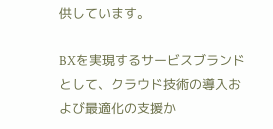供しています。

BXを実現するサービスブランドとして、クラウド技術の導入および最適化の支援か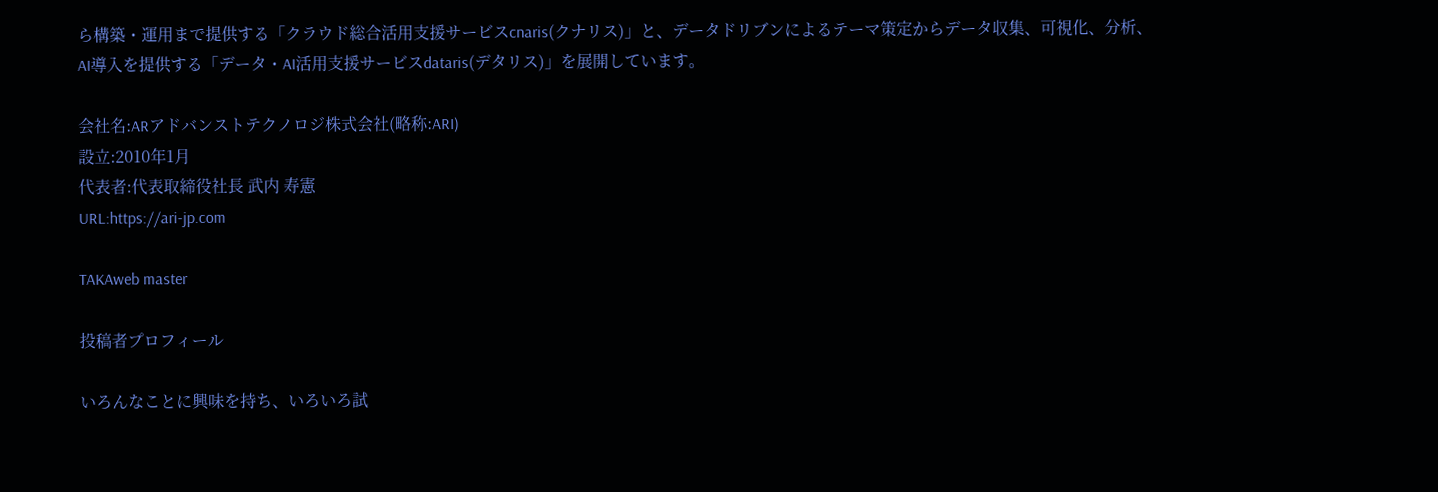ら構築・運用まで提供する「クラウド総合活用支援サービスcnaris(クナリス)」と、データドリブンによるテーマ策定からデータ収集、可視化、分析、AI導入を提供する「データ・AI活用支援サービスdataris(デタリス)」を展開しています。

会社名:ARアドバンストテクノロジ株式会社(略称:ARI)
設立:2010年1月
代表者:代表取締役社長 武内 寿憲
URL:https://ari-jp.com

TAKAweb master

投稿者プロフィール

いろんなことに興味を持ち、いろいろ試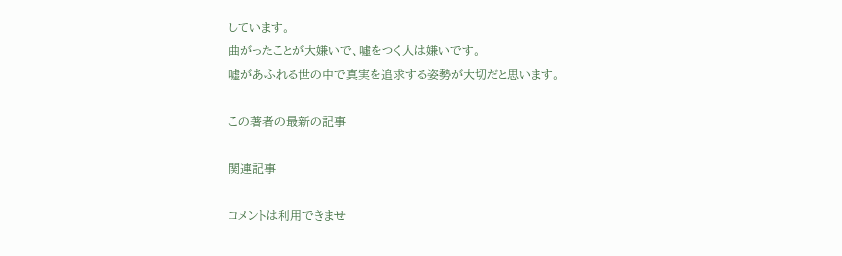しています。
曲がったことが大嫌いで、噓をつく人は嫌いです。
嘘があふれる世の中で真実を追求する姿勢が大切だと思います。

この著者の最新の記事

関連記事

コメントは利用できませ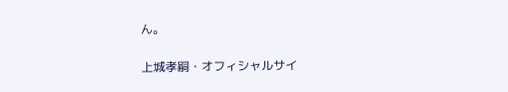ん。

上城孝嗣・オフィシャルサイ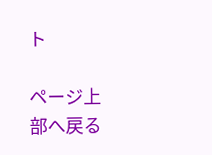ト

ページ上部へ戻る